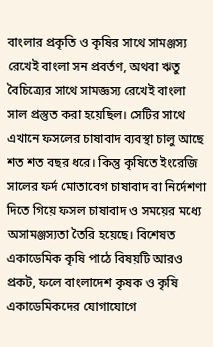বাংলার প্রকৃতি ও কৃষির সাথে সামঞ্জস্য রেখেই বাংলা সন প্রবর্তণ, অথবা ঋতু বৈচিত্র্যের সাথে সামজ্ঞস্য রেখেই বাংলা সাল প্রস্তুত করা হয়েছিল। সেটির সাথে এখানে ফসলের চাষাবাদ ব্যবস্থা চালু আছে শত শত বছর ধরে। কিন্তু কৃষিতে ইংরেজি সালের ফর্দ মোতাবেগ চাষাবাদ বা নির্দেশণা দিতে গিয়ে ফসল চাষাবাদ ও সময়ের মধ্যে অসামঞ্জস্যতা তৈরি হয়েছে। বিশেষত একাডেমিক কৃষি পাঠে বিষয়টি আরও প্রকট, ফলে বাংলাদেশ কৃষক ও কৃষি একাডেমিকদের যোগাযোগে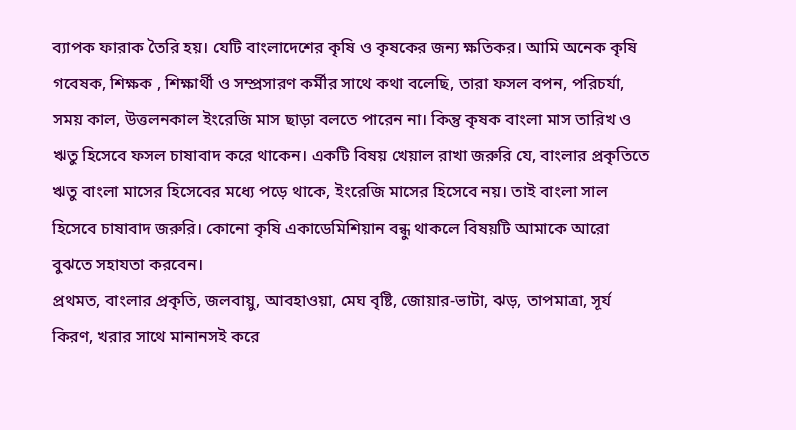ব্যাপক ফারাক তৈরি হয়। যেটি বাংলাদেশের কৃষি ও কৃষকের জন্য ক্ষতিকর। আমি অনেক কৃষি গবেষক, শিক্ষক , শিক্ষার্থী ও সম্প্রসারণ কর্মীর সাথে কথা বলেছি, তারা ফসল বপন, পরিচর্যা, সময় কাল, উত্তলনকাল ইংরেজি মাস ছাড়া বলতে পারেন না। কিন্তু কৃষক বাংলা মাস তারিখ ও ঋতু হিসেবে ফসল চাষাবাদ করে থাকেন। একটি বিষয় খেয়াল রাখা জরুরি যে, বাংলার প্রকৃতিতে ঋতু বাংলা মাসের হিসেবের মধ্যে পড়ে থাকে, ইংরেজি মাসের হিসেবে নয়। তাই বাংলা সাল হিসেবে চাষাবাদ জরুরি। কোনো কৃষি একাডেমিশিয়ান বন্ধু থাকলে বিষয়টি আমাকে আরো বুঝতে সহাযতা করবেন।
প্রথমত, বাংলার প্রকৃতি, জলবায়ু, আবহাওয়া, মেঘ বৃষ্টি, জোয়ার-ভাটা, ঝড়, তাপমাত্রা, সূর্য কিরণ, খরার সাথে মানানসই করে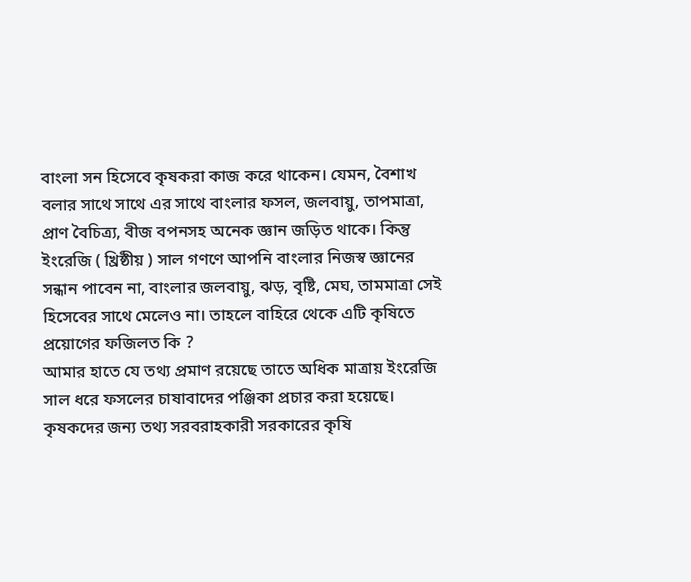বাংলা সন হিসেবে কৃষকরা কাজ করে থাকেন। যেমন, বৈশাখ বলার সাথে সাথে এর সাথে বাংলার ফসল, জলবায়ু, তাপমাত্রা, প্রাণ বৈচিত্র্য, বীজ বপনসহ অনেক জ্ঞান জড়িত থাকে। কিন্তু ইংরেজি ( খ্রিষ্ঠীয় ) সাল গণণে আপনি বাংলার নিজস্ব জ্ঞানের সন্ধান পাবেন না, বাংলার জলবায়ু, ঝড়, বৃষ্টি, মেঘ, তামমাত্রা সেই হিসেবের সাথে মেলেও না। তাহলে বাহিরে থেকে এটি কৃষিতে প্রয়োগের ফজিলত কি ?
আমার হাতে যে তথ্য প্রমাণ রয়েছে তাতে অধিক মাত্রায় ইংরেজি সাল ধরে ফসলের চাষাবাদের পঞ্জিকা প্রচার করা হয়েছে। কৃষকদের জন্য তথ্য সরবরাহকারী সরকারের কৃষি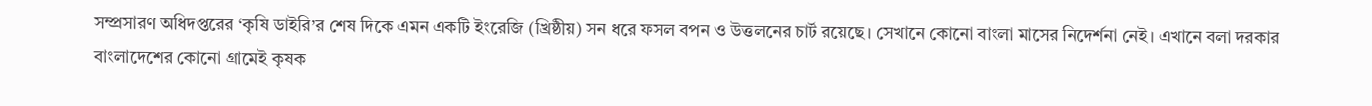সম্প্রসারণ অধিদপ্তরের ‘কৃষি ডাইরি’র শেষ দিকে এমন একটি ইংরেজি (খ্রিষ্ঠীয়) সন ধরে ফসল বপন ও উত্তলনের চার্ট রয়েছে। সেখানে কোনো বাংলা মাসের নিদের্শনা নেই। এখানে বলা দরকার বাংলাদেশের কোনো গ্রামেই কৃষক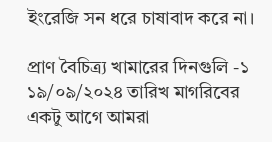ইংরেজি সন ধরে চাষাবাদ করে না।

প্রাণ বৈচিত্র্য খামারের দিনগুলি -১
১৯/০৯/২০২৪ তারিখ মাগরিবের একটু আগে আমরা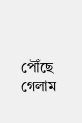পৌঁছে গেলাম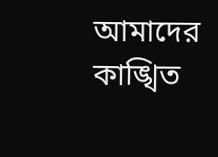আমাদের কাঙ্খিত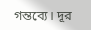গন্তব্যে। দূর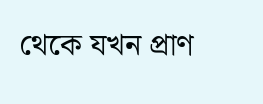থেকে যখন প্রাণ